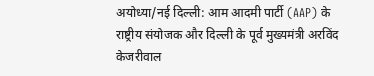अयोध्या/नई दिल्ली: आम आदमी पार्टी (AAP) के राष्ट्रीय संयोजक और दिल्ली के पूर्व मुख्यमंत्री अरविंद केजरीवाल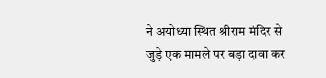ने अयोध्या स्थित श्रीराम मंदिर से जुड़े एक मामले पर बड़ा दावा कर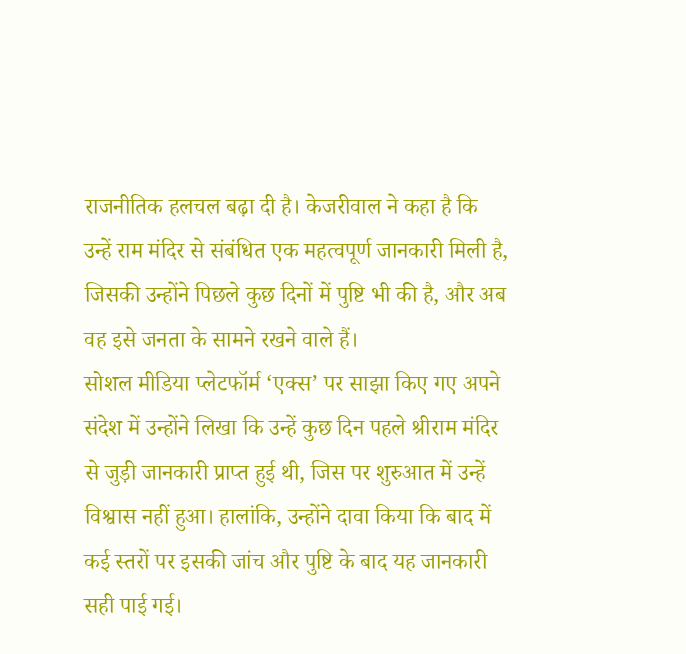राजनीतिक हलचल बढ़ा दी है। केजरीवाल ने कहा है कि उन्हें राम मंदिर से संबंधित एक महत्वपूर्ण जानकारी मिली है, जिसकी उन्होंने पिछले कुछ दिनों में पुष्टि भी की है, और अब वह इसे जनता के सामने रखने वाले हैं।
सोशल मीडिया प्लेटफॉर्म ‘एक्स’ पर साझा किए गए अपने संदेश में उन्होंने लिखा कि उन्हें कुछ दिन पहले श्रीराम मंदिर से जुड़ी जानकारी प्राप्त हुई थी, जिस पर शुरुआत में उन्हें विश्वास नहीं हुआ। हालांकि, उन्होंने दावा किया कि बाद में कई स्तरों पर इसकी जांच और पुष्टि के बाद यह जानकारी सही पाई गई।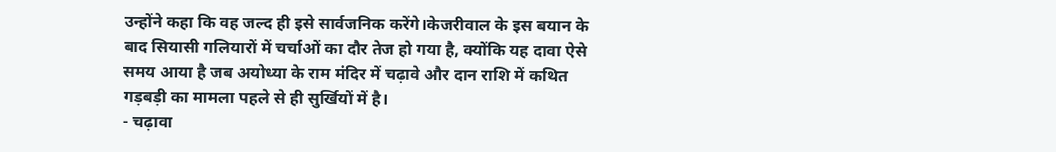उन्होंने कहा कि वह जल्द ही इसे सार्वजनिक करेंगे।केजरीवाल के इस बयान के बाद सियासी गलियारों में चर्चाओं का दौर तेज हो गया है, क्योंकि यह दावा ऐसे समय आया है जब अयोध्या के राम मंदिर में चढ़ावे और दान राशि में कथित गड़बड़ी का मामला पहले से ही सुर्खियों में है।
- चढ़ावा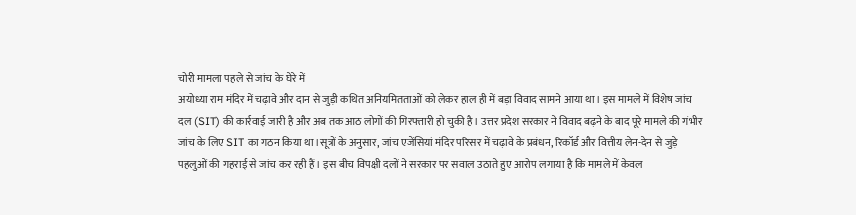चोरी मामला पहले से जांच के घेरे में
अयोध्या राम मंदिर में चढ़ावे और दान से जुड़ी कथित अनियमितताओं को लेकर हाल ही में बड़ा विवाद सामने आया था। इस मामले में विशेष जांच दल (SIT) की कार्रवाई जारी है और अब तक आठ लोगों की गिरफ्तारी हो चुकी है। उत्तर प्रदेश सरकार ने विवाद बढ़ने के बाद पूरे मामले की गंभीर जांच के लिए SIT का गठन किया था।सूत्रों के अनुसार, जांच एजेंसियां मंदिर परिसर में चढ़ावे के प्रबंधन, रिकॉर्ड और वित्तीय लेन-देन से जुड़े पहलुओं की गहराई से जांच कर रही हैं। इस बीच विपक्षी दलों ने सरकार पर सवाल उठाते हुए आरोप लगाया है कि मामले में केवल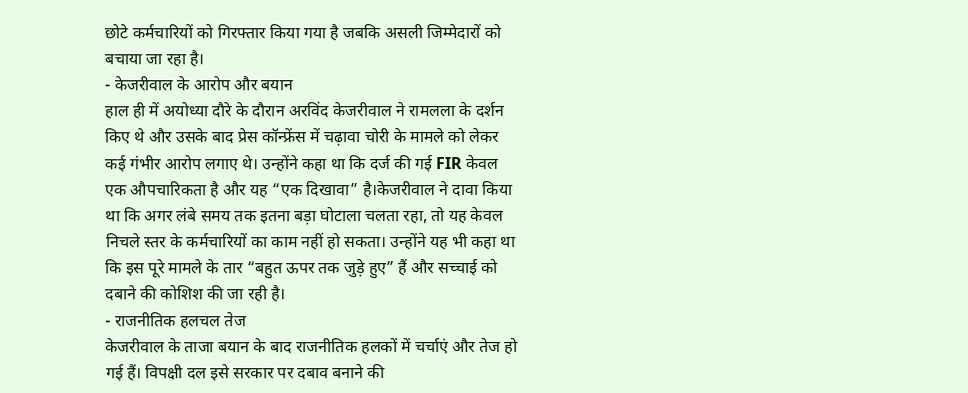छोटे कर्मचारियों को गिरफ्तार किया गया है जबकि असली जिम्मेदारों को बचाया जा रहा है।
- केजरीवाल के आरोप और बयान
हाल ही में अयोध्या दौरे के दौरान अरविंद केजरीवाल ने रामलला के दर्शन किए थे और उसके बाद प्रेस कॉन्फ्रेंस में चढ़ावा चोरी के मामले को लेकर कई गंभीर आरोप लगाए थे। उन्होंने कहा था कि दर्ज की गई FIR केवल एक औपचारिकता है और यह “एक दिखावा” है।केजरीवाल ने दावा किया था कि अगर लंबे समय तक इतना बड़ा घोटाला चलता रहा, तो यह केवल निचले स्तर के कर्मचारियों का काम नहीं हो सकता। उन्होंने यह भी कहा था कि इस पूरे मामले के तार “बहुत ऊपर तक जुड़े हुए” हैं और सच्चाई को दबाने की कोशिश की जा रही है।
- राजनीतिक हलचल तेज
केजरीवाल के ताजा बयान के बाद राजनीतिक हलकों में चर्चाएं और तेज हो गई हैं। विपक्षी दल इसे सरकार पर दबाव बनाने की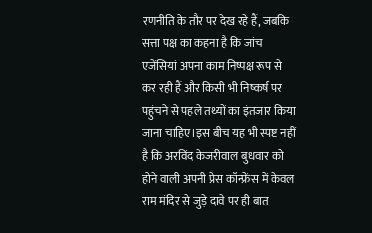रणनीति के तौर पर देख रहे हैं, जबकि सत्ता पक्ष का कहना है कि जांच एजेंसियां अपना काम निष्पक्ष रूप से कर रही हैं और किसी भी निष्कर्ष पर पहुंचने से पहले तथ्यों का इंतजार किया जाना चाहिए।इस बीच यह भी स्पष्ट नहीं है कि अरविंद केजरीवाल बुधवार को होने वाली अपनी प्रेस कॉन्फ्रेंस में केवल राम मंदिर से जुड़े दावे पर ही बात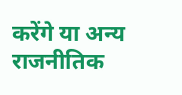करेंगे या अन्य राजनीतिक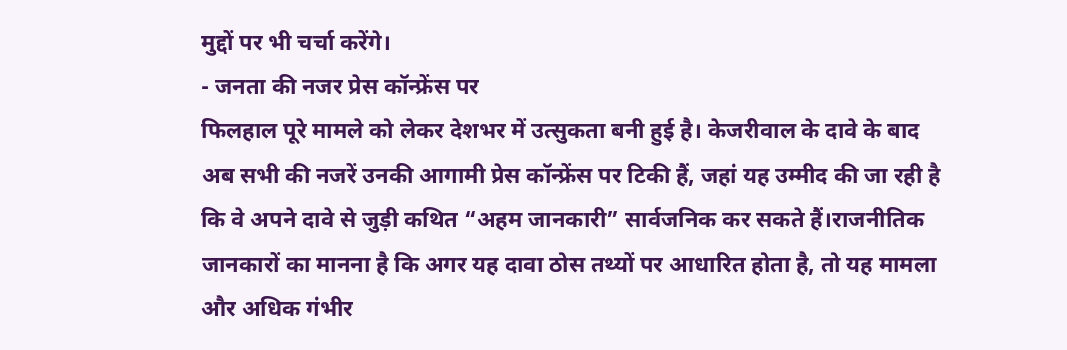मुद्दों पर भी चर्चा करेंगे।
- जनता की नजर प्रेस कॉन्फ्रेंस पर
फिलहाल पूरे मामले को लेकर देशभर में उत्सुकता बनी हुई है। केजरीवाल के दावे के बाद अब सभी की नजरें उनकी आगामी प्रेस कॉन्फ्रेंस पर टिकी हैं, जहां यह उम्मीद की जा रही है कि वे अपने दावे से जुड़ी कथित “अहम जानकारी” सार्वजनिक कर सकते हैं।राजनीतिक जानकारों का मानना है कि अगर यह दावा ठोस तथ्यों पर आधारित होता है, तो यह मामला और अधिक गंभीर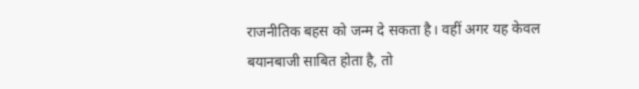राजनीतिक बहस को जन्म दे सकता है। वहीं अगर यह केवल बयानबाजी साबित होता है, तो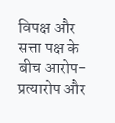विपक्ष और सत्ता पक्ष के बीच आरोप-प्रत्यारोप और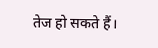तेज हो सकते हैं।